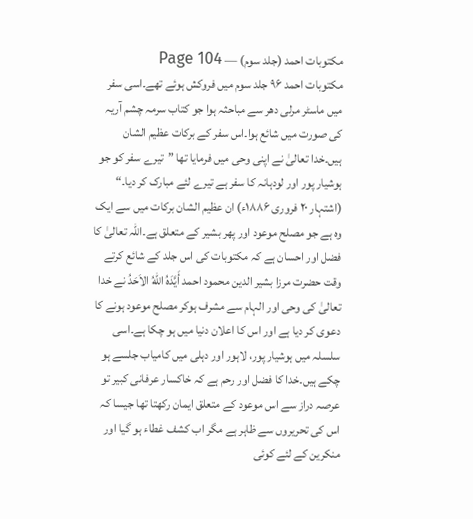مکتوبات احمد (جلد سوم) — Page 104
مکتوبات احمد ۹۶ جلد سوم میں فروکش ہوئے تھے۔اسی سفر میں ماسٹر مرلی دھر سے مباحثہ ہوا جو کتاب سرمہ چشم آریہ کی صورت میں شائع ہوا۔اس سفر کے برکات عظیم الشان ہیں۔خدا تعالیٰ نے اپنی وحی میں فرمایا تھا ”تیرے سفر کو جو ہوشیار پور اور لودہانہ کا سفر ہے تیرے لئے مبارک کر دیا۔“ (اشتہار ۲۰ فروری ۱۸۸۶ء) ان عظیم الشان برکات میں سے ایک وہ ہے جو مصلح موعود اور پھر بشیر کے متعلق ہے۔اللہ تعالیٰ کا فضل اور احسان ہے کہ مکتوبات کی اس جلد کے شائع کرتے وقت حضرت مرزا بشیر الدین محمود احمد أَيَّدَهُ اللهُ الاَحَدُ نے خدا تعالیٰ کی وحی اور الہام سے مشرف ہوکر مصلح موعود ہونے کا دعوی کر دیا ہے اور اس کا اعلان دنیا میں ہو چکا ہے۔اسی سلسلہ میں ہوشیار پور، لاہور اور دہلی میں کامیاب جلسے ہو چکے ہیں۔خدا کا فضل اور رحم ہے کہ خاکسار عرفانی کبیر تو عرصہ دراز سے اس موعود کے متعلق ایمان رکھتا تھا جیسا کہ اس کی تحریروں سے ظاہر ہے مگر اب کشف غطاء ہو گیا اور منکرین کے لئے کوئی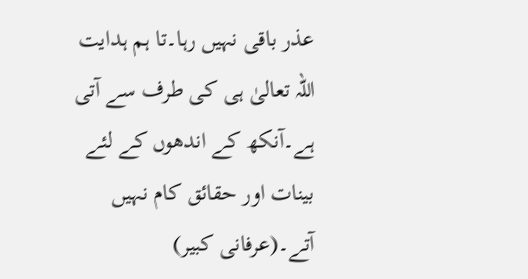عذر باقی نہیں رہا۔تا ہم ہدایت اللہ تعالیٰ ہی کی طرف سے آتی ہے۔آنکھ کے اندھوں کے لئے بینات اور حقائق کام نہیں آتے۔(عرفانی کبیر)